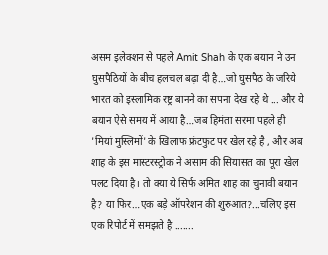असम इलेक्शन से पहले Amit Shah के एक बयान ने उन घुसपैठियों के बीच हलचल बढ़ा दी है…जो घुसपैठ के जरिये भारत को इस्लामिक रष्ट्र बानने का सपना देख रहे थे ... और ये बयान ऐसे समय में आया है…जब हिमंता सरमा पहले ही 'मियां मुस्लिमों' के खिलाफ फ्रंटफुट पर खेल रहे है , और अब शाह के इस मास्टरस्ट्रोक ने असाम की सियासत का पूरा खेल पलट दिया है। तो क्या ये सिर्फ अमित शाह का चुनावी बयान है? या फिर…एक बड़े ऑपरेशन की शुरुआत?...चलिए इस एक रिपोर्ट में समझते है .......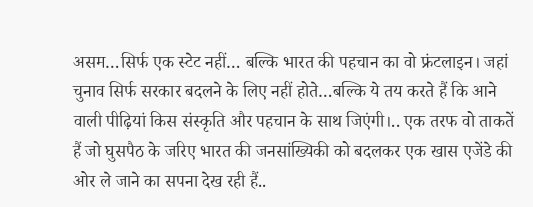असम…सिर्फ एक स्टेट नहीं… बल्कि भारत की पहचान का वो फ्रंटलाइन। जहां चुनाव सिर्फ सरकार बदलने के लिए नहीं होते…बल्कि ये तय करते हैं कि आने वाली पीढ़ियां किस संस्कृति और पहचान के साथ जिएंगी।.. एक तरफ वो ताकतें हैं जो घुसपैठ के जरिए भारत की जनसांख्यिकी को बदलकर एक खास एजेंडे की ओर ले जाने का सपना देख रही हैं..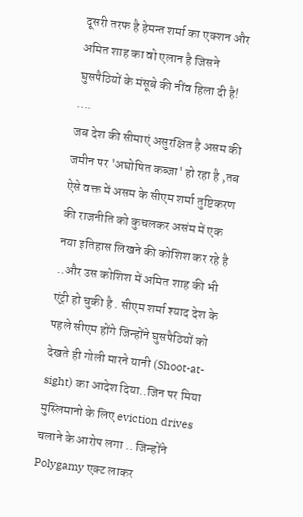दूसरी तरफ है हेमन्त शर्मा का एक्शन और अमित शाह का वो एलान है जिसने घुसपैठियों के मंसूबे की नींव हिला दी है! ....
जब देश की सीमाएं असुरक्षित है असम की जमीन पर 'अघोषित कब्जा' हो रहा है ,तब ऐसे वक्त में असम के सीएम शर्मा तुष्टिकरण की राजनीति को कुचलकर असंम में एक नया इतिहास लिखने की कोशिश कर रहे है ..और उस कोशिश में अमित शाह की भी एंट्री हो चुकी है . सीएम शर्मा श्याद देश के पहले सीएम होंगे जिन्होंने घुसपैठियों को देखते ही गोली मारने यानी (Shoot-at-sight) का आदेश दिया..जिन पर मिया मुस्लिमानो के लिए eviction drives चलाने के आरोप लगा .. जिन्होंने Polygamy एक्ट लाकर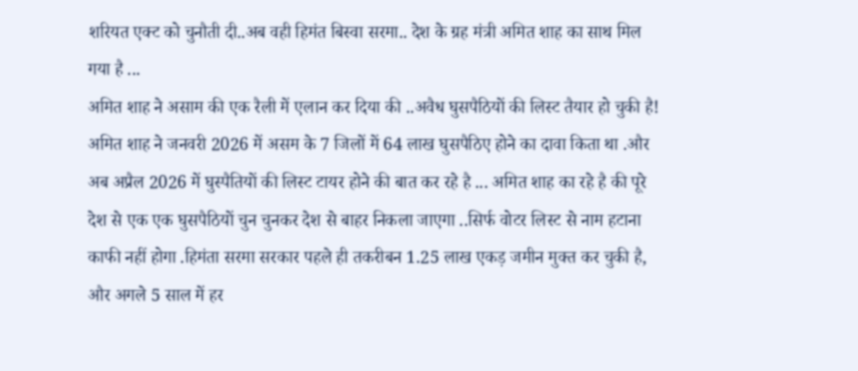शरियत एक्ट को चुनौती दी..अब वही हिमंत बिस्वा सरमा.. देश के ग्रह मंत्री अमित शाह का साथ मिल गया है ...
अमित शाह ने असाम की एक रैली में एलान कर दिया की ..अवैध घुसपैठियों की लिस्ट तैयार हो चुकी है! अमित शाह ने जनवरी 2026 में असम के 7 जिलों में 64 लाख घुसपैठिए होने का दावा किता था .और अब अप्रैल 2026 में घुस्पैतियों की लिस्ट टायर होने की बात कर रहे है ... अमित शाह का रहे है की पूरे देश से एक एक घुसपैठियों चुन चुनकर देश से बाहर निकला जाएगा ..सिर्फ वोटर लिस्ट से नाम हटाना काफी नहीं होगा .हिमंता सरमा सरकार पहले ही तकरीबन 1.25 लाख एकड़ जमीन मुक्त कर चुकी है, और अगले 5 साल में हर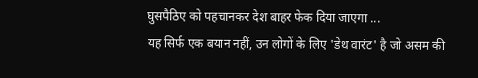घुसपैठिए को पहचानकर देश बाहर फेक दिया जाएगा ...
यह सिर्फ एक बयान नहीं, उन लोगों के लिए 'डेथ वारंट' है जो असम की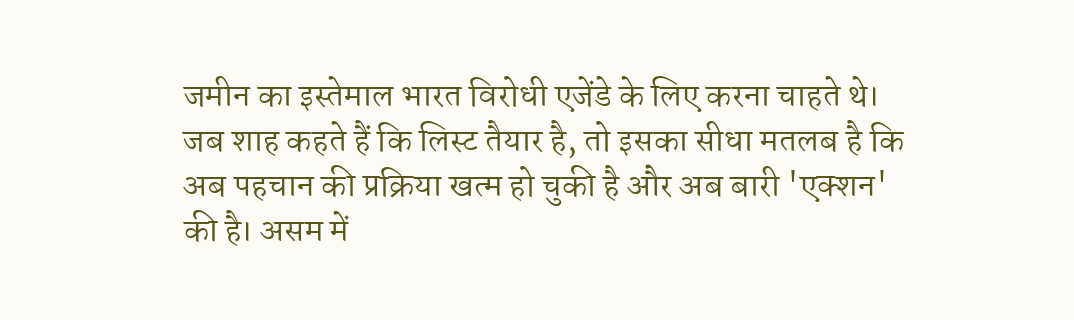जमीन का इस्तेमाल भारत विरोधी एजेंडे के लिए करना चाहते थे। जब शाह कहते हैं कि लिस्ट तैयार है, तो इसका सीधा मतलब है कि अब पहचान की प्रक्रिया खत्म हो चुकी है और अब बारी 'एक्शन' की है। असम में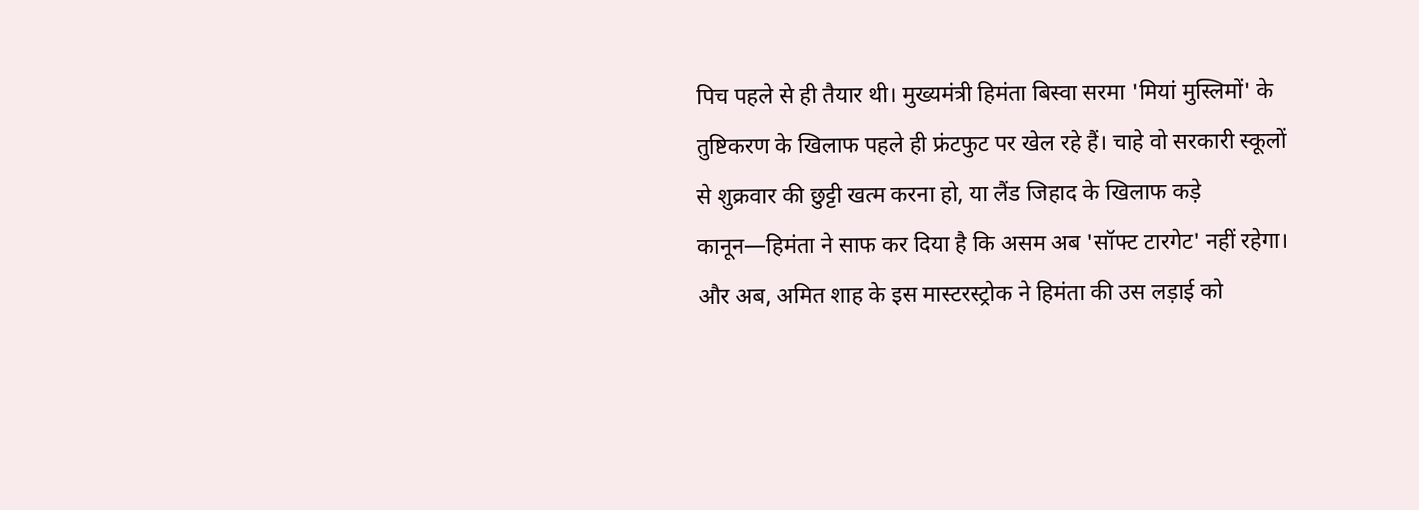पिच पहले से ही तैयार थी। मुख्यमंत्री हिमंता बिस्वा सरमा 'मियां मुस्लिमों' के तुष्टिकरण के खिलाफ पहले ही फ्रंटफुट पर खेल रहे हैं। चाहे वो सरकारी स्कूलों से शुक्रवार की छुट्टी खत्म करना हो, या लैंड जिहाद के खिलाफ कड़े कानून—हिमंता ने साफ कर दिया है कि असम अब 'सॉफ्ट टारगेट' नहीं रहेगा। और अब, अमित शाह के इस मास्टरस्ट्रोक ने हिमंता की उस लड़ाई को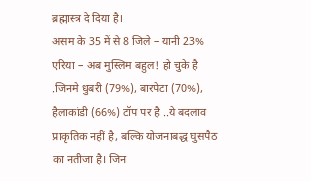ब्रह्मास्त्र दे दिया है।
असम के 35 में से 8 जिले – यानी 23% एरिया – अब मुस्लिम बहुल! हो चुके है .जिनमे धुबरी (79%), बारपेटा (70%), हैलाकांडी (66%) टॉप पर है ..ये बदलाव प्राकृतिक नहीं है, बल्कि योजनाबद्ध घुसपैठ का नतीजा है। जिन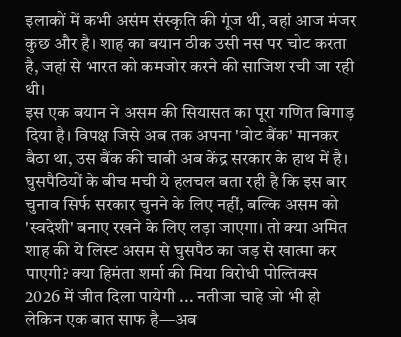इलाकों में कभी असंम संस्कृति की गूंज थी, वहां आज मंजर कुछ और है। शाह का बयान ठीक उसी नस पर चोट करता है, जहां से भारत को कमजोर करने की साजिश रची जा रही थी।
इस एक बयान ने असम की सियासत का पूरा गणित बिगाड़ दिया है। विपक्ष जिसे अब तक अपना 'वोट बैंक' मानकर बैठा था, उस बैंक की चाबी अब केंद्र सरकार के हाथ में है। घुसपैठियों के बीच मची ये हलचल बता रही है कि इस बार चुनाव सिर्फ सरकार चुनने के लिए नहीं, बल्कि असम को 'स्वदेशी' बनाए रखने के लिए लड़ा जाएगा। तो क्या अमित शाह की ये लिस्ट असम से घुसपैठ का जड़ से खात्मा कर पाएगी? क्या हिमंता शर्मा की मिया विरोधी पोल्तिक्स 2026 में जीत दिला पायेगी ... नतीजा चाहे जो भी हो लेकिन एक बात साफ है—अब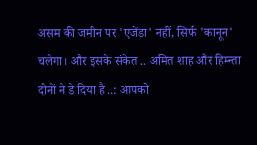असम की जमीन पर 'एजेंडा' नहीं, सिर्फ 'कानून' चलेगा। और इसके संकेत .. अमित शाह और हिम्न्ता दोनों ने डे दिया है ..: आपको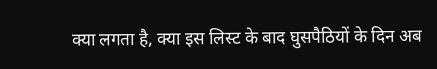क्या लगता है, क्या इस लिस्ट के बाद घुसपैठियों के दिन अब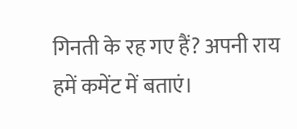गिनती के रह गए हैं? अपनी राय हमें कमेंट में बताएं।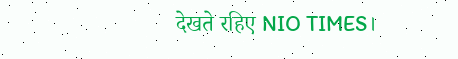देखते रहिए NIO TIMES।